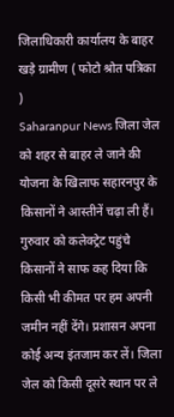जिलाधिकारी कार्यालय के बाहर खड़े ग्रामीण ( फोटो श्रोत पत्रिका )
Saharanpur News जिला जेल को शहर से बाहर ले जाने की योजना के खिलाफ सहारनपुर के किसानों ने आस्तीनें चढ़ा ली हैं। गुरुवार को कलेक्ट्रेट पहुंचे किसानों ने साफ कह दिया कि किसी भी कीमत पर हम अपनी जमीन नहीं देंगे। प्रशासन अपना कोई अन्य इंतजाम कर लें। जिला जेल को किसी दूसरे स्थान पर ले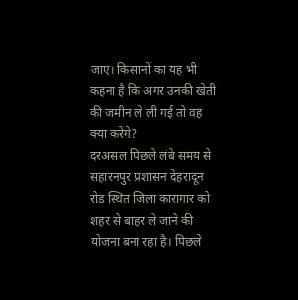जाए। किसानों का यह भी कहना है कि अगर उनकी खेती की जमीन ले ली गई तो वह क्या करेंगे?
दरअसल पिछले लंबे समय से सहारनपुर प्रशासन देहरादून रोड स्थित जिला कारागार को शहर से बाहर ले जाने की योजना बना रहा है। पिछले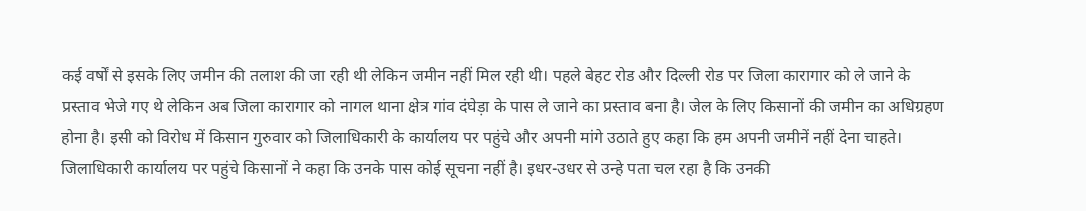कई वर्षों से इसके लिए जमीन की तलाश की जा रही थी लेकिन जमीन नहीं मिल रही थी। पहले बेहट रोड और दिल्ली रोड पर जिला कारागार को ले जाने के प्रस्ताव भेजे गए थे लेकिन अब जिला कारागार को नागल थाना क्षेत्र गांव दंघेड़ा के पास ले जाने का प्रस्ताव बना है। जेल के लिए किसानों की जमीन का अधिग्रहण होना है। इसी को विरोध में किसान गुरुवार को जिलाधिकारी के कार्यालय पर पहुंचे और अपनी मांगे उठाते हुए कहा कि हम अपनी जमीनें नहीं देना चाहते।
जिलाधिकारी कार्यालय पर पहुंचे किसानों ने कहा कि उनके पास कोई सूचना नहीं है। इधर-उधर से उन्हे पता चल रहा है कि उनकी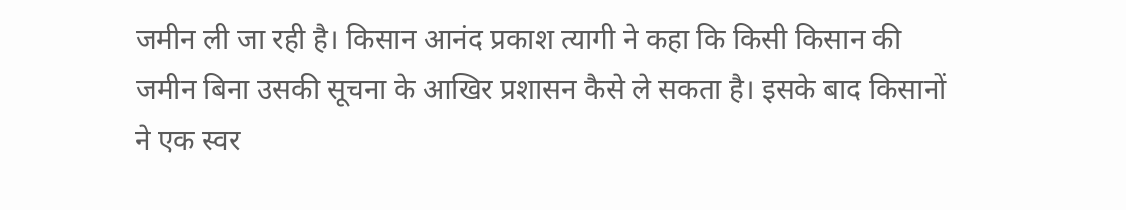जमीन ली जा रही है। किसान आनंद प्रकाश त्यागी ने कहा कि किसी किसान की जमीन बिना उसकी सूचना के आखिर प्रशासन कैसे ले सकता है। इसके बाद किसानों ने एक स्वर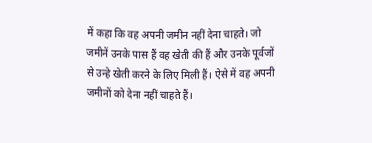में कहा कि वह अपनी जमीन नहीं देना चाहते। जो जमीनें उनके पास हैं वह खेती की हैं और उनके पूर्वजों से उन्हे खेती करने के लिए मिली हैं। ऐसे में वह अपनी जमीनों को देना नहीं चाहते हैं।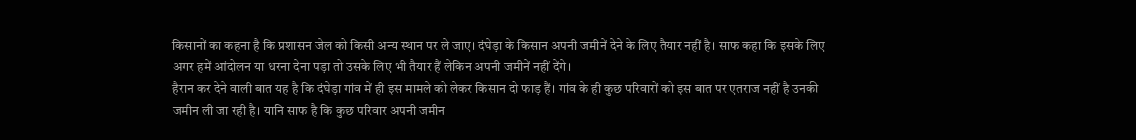किसानों का कहना है कि प्रशासन जेल को किसी अन्य स्थान पर ले जाए। दंघेड़ा के किसान अपनी जमीनें देने के लिए तैयार नहीं है। साफ कहा कि इसके लिए अगर हमें आंदोलन या धरना देना पड़ा तो उसके लिए भी तैयार हैं लेकिन अपनी जमीनें नहीं देंगे।
हैरान कर देने वाली बात यह है कि दंघेड़ा गांव में ही इस मामले को लेकर किसान दो फाड़ हैं। गांव के ही कुछ परिवारों को इस बात पर एतराज नहीं है उनकी जमीन ली जा रही है। यानि साफ है कि कुछ परिवार अपनी जमीन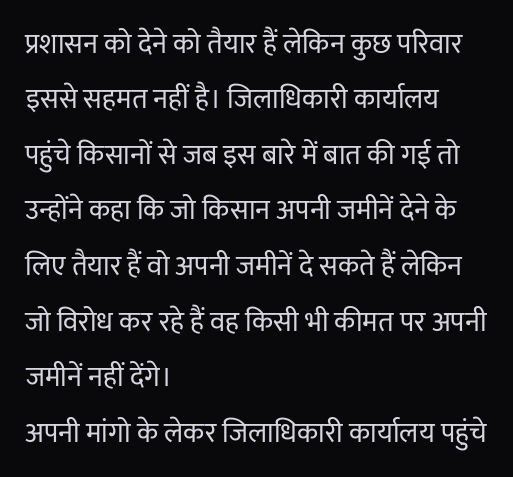प्रशासन को देने को तैयार हैं लेकिन कुछ परिवार इससे सहमत नहीं है। जिलाधिकारी कार्यालय पहुंचे किसानों से जब इस बारे में बात की गई तो उन्होंने कहा कि जो किसान अपनी जमीनें देने के लिए तैयार हैं वो अपनी जमीनें दे सकते हैं लेकिन जो विरोध कर रहे हैं वह किसी भी कीमत पर अपनी जमीनें नहीं देंगे।
अपनी मांगो के लेकर जिलाधिकारी कार्यालय पहुंचे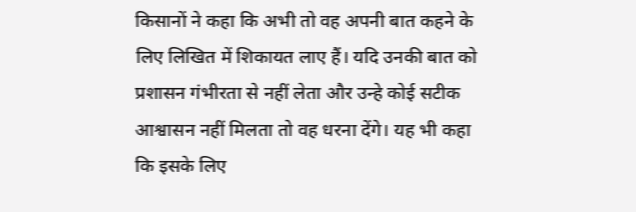किसानों ने कहा कि अभी तो वह अपनी बात कहने के लिए लिखित में शिकायत लाए हैं। यदि उनकी बात को प्रशासन गंभीरता से नहीं लेता और उन्हे कोई सटीक आश्वासन नहीं मिलता तो वह धरना देंगे। यह भी कहा कि इसके लिए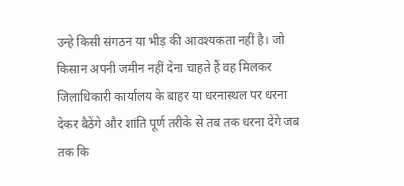उन्हे किसी संगठन या भीड़ की आवश्यकता नहीं है। जो किसान अपनी जमीन नहीं देना चाहते हैं वह मिलकर जिलाधिकारी कार्यालय के बाहर या धरनास्थल पर धरना देकर बैठेंगे और शांति पूर्ण तरीके से तब तक धरना देंगे जब तक कि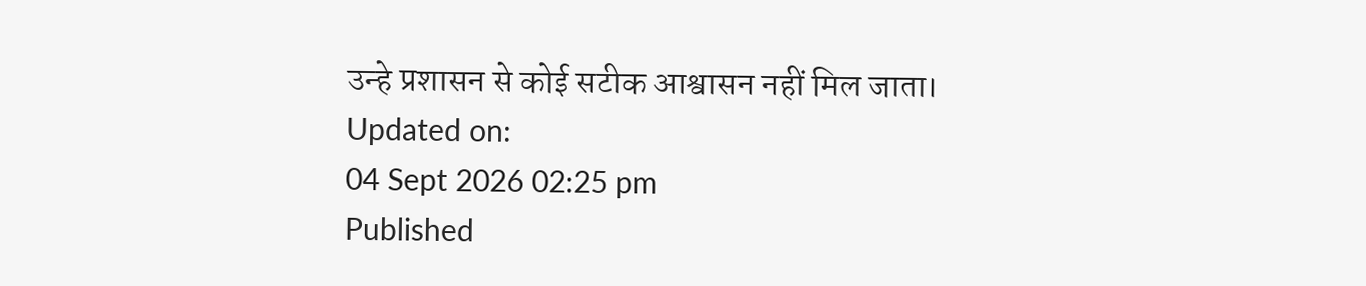उन्हे प्रशासन से कोई सटीक आश्वासन नहीं मिल जाता।
Updated on:
04 Sept 2026 02:25 pm
Published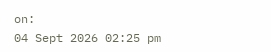on:
04 Sept 2026 02:25 pm